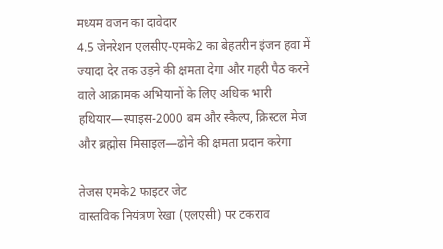मध्यम वजन का दावेदार
4.5 जेनरेशन एलसीए-एमके2 का बेहतरीन इंजन हवा में ज्यादा देर तक उड़ने की क्षमता देगा और गहरी पैठ करने वाले आक्रामक अभियानों के लिए अधिक भारी हथियार—स्पाइस-2000 बम और स्कैल्प, क्रिस्टल मेज और ब्रह्मोस मिसाइल—ढोने की क्षमता प्रदान करेगा

तेजस एमके2 फाइटर जेट
वास्तविक नियंत्रण रेखा (एलएसी) पर टकराव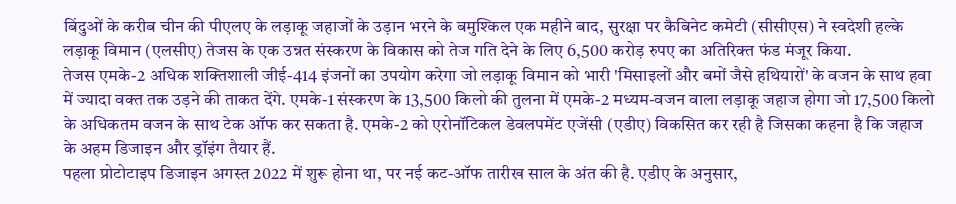बिंदुओं के करीब चीन की पीएलए के लड़ाकू जहाजों के उड़ान भरने के बमुश्किल एक महीने बाद, सुरक्षा पर कैबिनेट कमेटी (सीसीएस) ने स्वदेशी हल्के लड़ाकू विमान (एलसीए) तेजस के एक उन्नत संस्करण के विकास को तेज गति देने के लिए 6,500 करोड़ रुपए का अतिरिक्त फंड मंजूर किया.
तेजस एमके-2 अधिक शक्तिशाली जीई-414 इंजनों का उपयोग करेगा जो लड़ाकू विमान को भारी 'मिसाइलों और बमों जैसे हथियारों' के वजन के साथ हवा में ज्यादा वक्त तक उड़ने की ताकत देंगे. एमके-1 संस्करण के 13,500 किलो की तुलना में एमके-2 मध्यम-वजन वाला लड़ाकू जहाज होगा जो 17,500 किलो के अधिकतम वजन के साथ टेक ऑफ कर सकता है. एमके-2 को एरोनॉटिकल डेवलपमेंट एजेंसी (एडीए) विकसित कर रही है जिसका कहना है कि जहाज के अहम डिजाइन और ड्रॉइंग तैयार हैं.
पहला प्रोटोटाइप डिजाइन अगस्त 2022 में शुरू होना था, पर नई कट-ऑफ तारीख साल के अंत की है. एडीए के अनुसार,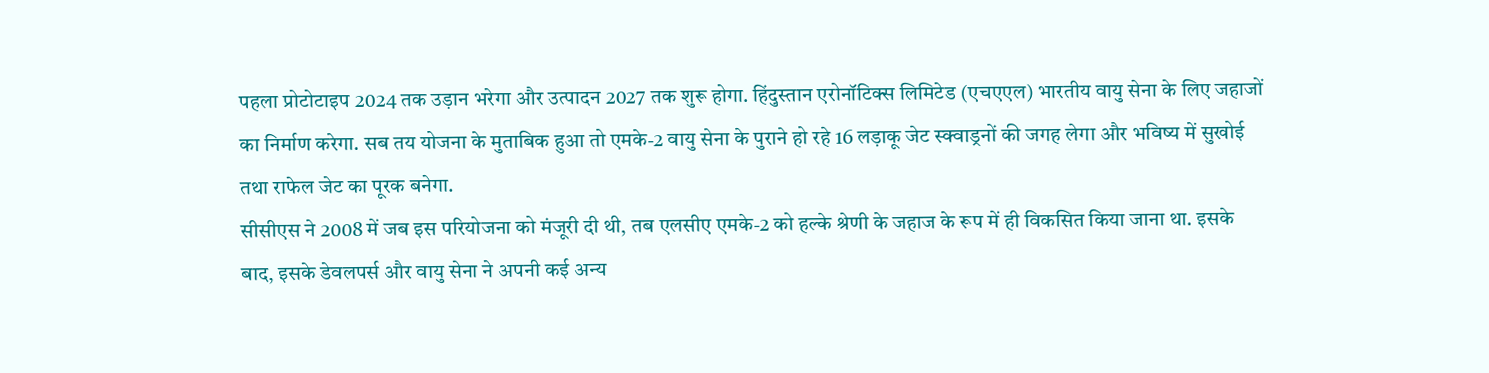पहला प्रोटोटाइप 2024 तक उड़ान भरेगा और उत्पादन 2027 तक शुरू होगा. हिंदुस्तान एरोनॉटिक्स लिमिटेड (एचएएल) भारतीय वायु सेना के लिए जहाजों का निर्माण करेगा. सब तय योजना के मुताबिक हुआ तो एमके-2 वायु सेना के पुराने हो रहे 16 लड़ाकू जेट स्क्वाड्रनों की जगह लेगा और भविष्य में सुखोई तथा राफेल जेट का पूरक बनेगा.
सीसीएस ने 2008 में जब इस परियोजना को मंजूरी दी थी, तब एलसीए एमके-2 को हल्के श्रेणी के जहाज के रूप में ही विकसित किया जाना था. इसके बाद, इसके डेवलपर्स और वायु सेना ने अपनी कई अन्य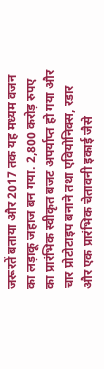जरूरतें बताया और 2017 तक यह मध्यम वजन का लड़ाकू जहाज बन गया. 2,800 करोड़ रुपए का प्रारंभिक स्वीकृत बजट अपर्याप्त हो गया और चार प्रोटोटाइप बनाने तथा एवियोनिक्स, रडार और एक प्रारंभिक चेतावनी इकाई जैसे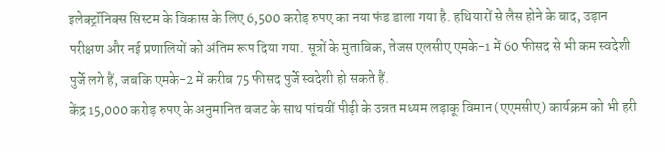इलेक्ट्रॉनिक्स सिस्टम के विकास के लिए 6,500 करोड़ रुपए का नया फंड डाला गया है. हथियारों से लैस होने के बाद, उड़ान परीक्षण और नई प्रणालियों को अंतिम रूप दिया गया. सूत्रों के मुताबिक, तेजस एलसीए एमके-1 में 60 फीसद से भी कम स्वदेशी पुर्जे लगे हैं, जबकि एमके-2 में करीब 75 फीसद पुर्जे स्वदेशी हो सकते हैं.
केंद्र 15,000 करोड़ रुपए के अनुमानित बजट के साथ पांचवीं पीढ़ी के उन्नत मध्यम लड़ाकू विमान (एएमसीए) कार्यक्रम को भी हरी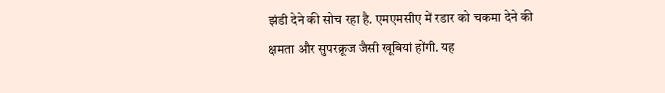झंडी देने की सोच रहा है. एमएमसीए में रडार को चकमा देने की क्षमता और सुपरक्रूज जैसी खूबियां होंगी. यह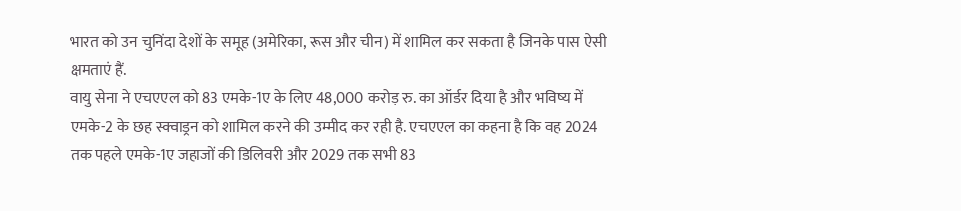भारत को उन चुनिंदा देशों के समूह (अमेरिका, रूस और चीन) में शामिल कर सकता है जिनके पास ऐसी क्षमताएं हैं.
वायु सेना ने एचएएल को 83 एमके-1ए के लिए 48,000 करोड़ रु. का ऑर्डर दिया है और भविष्य में एमके-2 के छह स्क्वाड्रन को शामिल करने की उम्मीद कर रही है. एचएएल का कहना है कि वह 2024 तक पहले एमके-1ए जहाजों की डिलिवरी और 2029 तक सभी 83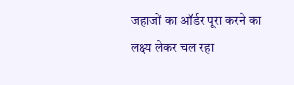जहाजों का ऑर्डर पूरा करने का लक्ष्य लेकर चल रहा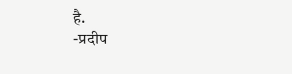है.
-प्रदीप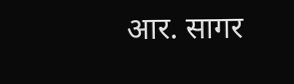आर. सागर